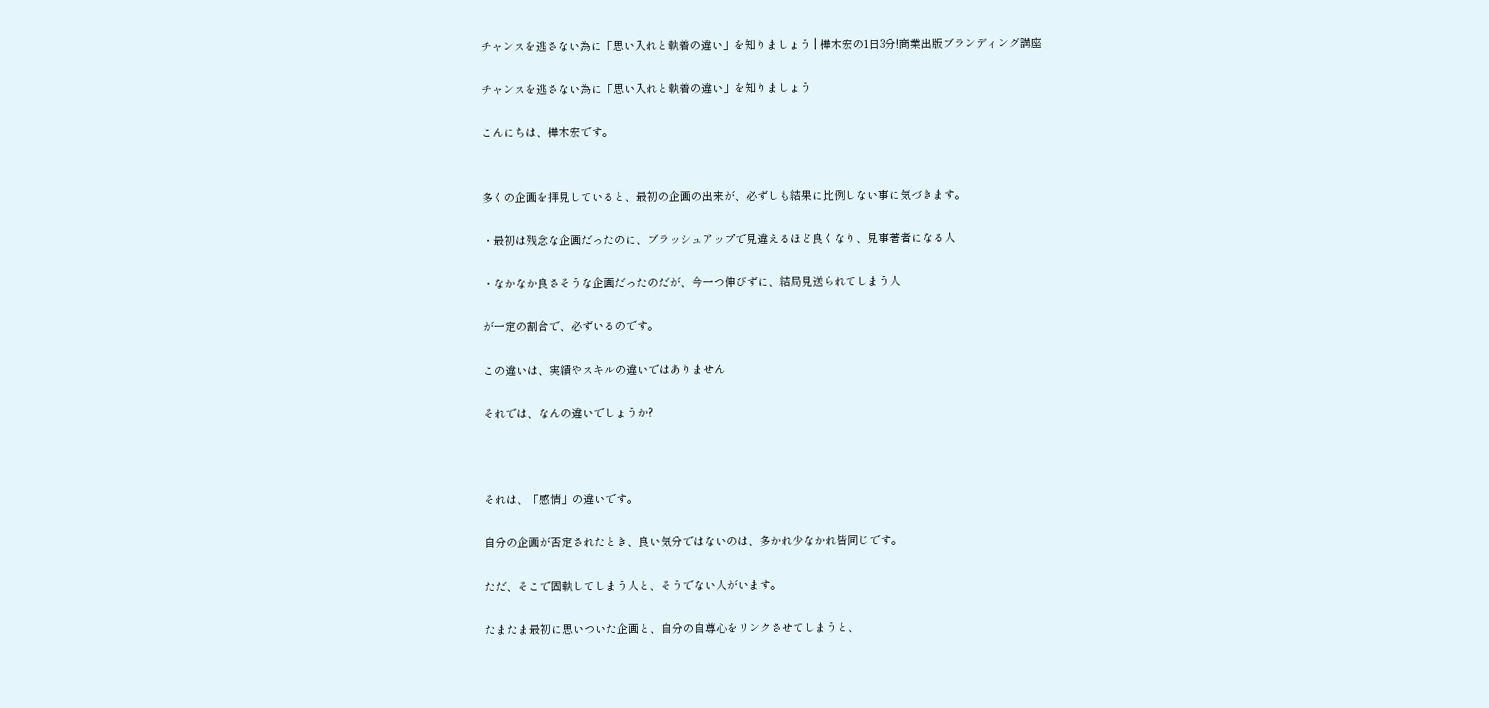チャンスを逃さない為に「思い入れと執着の違い」を知りましょう | 樺木宏の1日3分!商業出版ブランディング講座

チャンスを逃さない為に「思い入れと執着の違い」を知りましょう

こんにちは、樺木宏です。


多くの企画を拝見していると、最初の企画の出来が、必ずしも結果に比例しない事に気づきます。

・最初は残念な企画だったのに、ブラッシュアップで見違えるほど良くなり、見事著者になる人

・なかなか良さそうな企画だったのだが、今一つ伸びずに、結局見送られてしまう人

が一定の割合で、必ずいるのです。

この違いは、実績やスキルの違いではありません

それでは、なんの違いでしょうか?



それは、「感情」の違いです。

自分の企画が否定されたとき、良い気分ではないのは、多かれ少なかれ皆同じです。

ただ、そこで固執してしまう人と、そうでない人がいます。

たまたま最初に思いついた企画と、自分の自尊心をリンクさせてしまうと、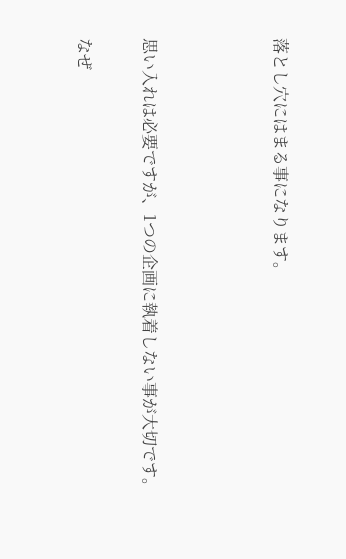落とし穴にはまる事になります。



思い入れは必要ですが、1つの企画に執着しない事が大切です。

なぜ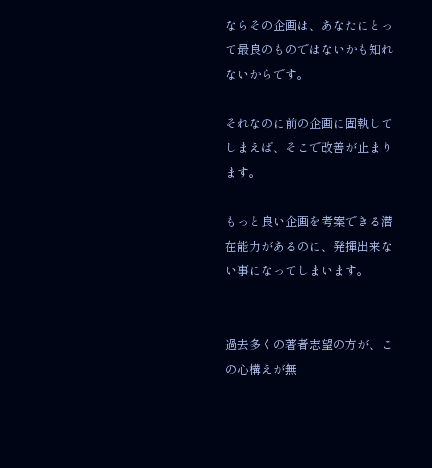ならその企画は、あなたにとって最良のものではないかも知れないからです。

それなのに前の企画に固執してしまえば、そこで改善が止まります。

もっと良い企画を考案できる潜在能力があるのに、発揮出来ない事になってしまいます。


過去多くの著者志望の方が、この心構えが無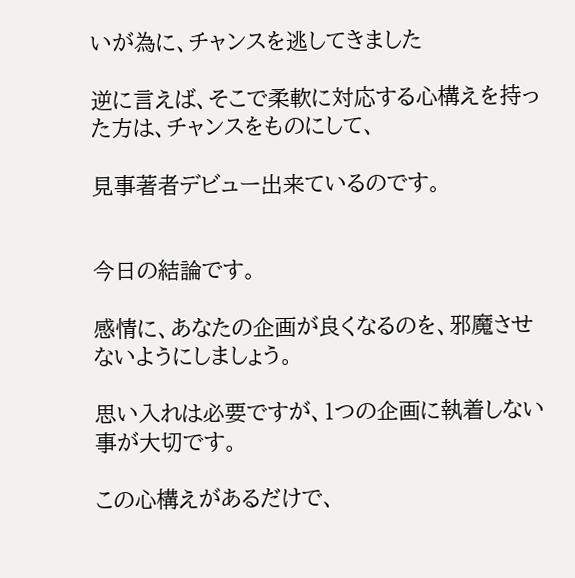いが為に、チャンスを逃してきました

逆に言えば、そこで柔軟に対応する心構えを持った方は、チャンスをものにして、

見事著者デビュー出来ているのです。


今日の結論です。

感情に、あなたの企画が良くなるのを、邪魔させないようにしましょう。

思い入れは必要ですが、1つの企画に執着しない事が大切です。

この心構えがあるだけで、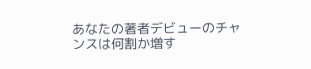あなたの著者デビューのチャンスは何割か増す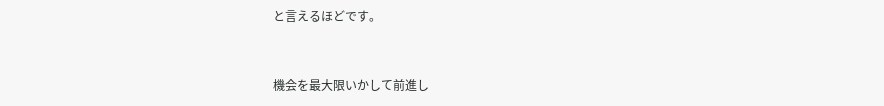と言えるほどです。


機会を最大限いかして前進し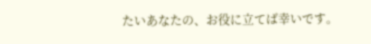たいあなたの、お役に立てば幸いです。